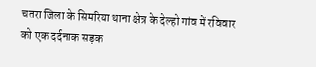चतरा जिला के सिमरिया थाना क्षेत्र के देल्हो गांव में रविवार को एक दर्दनाक सड़क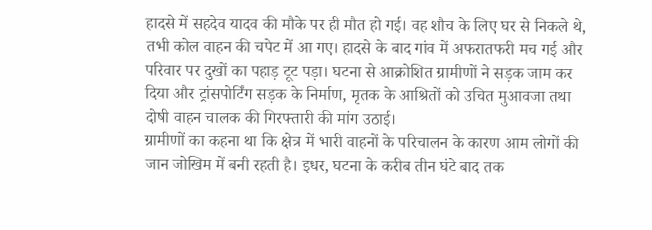हादसे में सहदेव यादव की मौके पर ही मौत हो गई। वह शौच के लिए घर से निकले थे, तभी कोल वाहन की चपेट में आ गए। हादसे के बाद गांव में अफरातफरी मच गई और परिवार पर दुखों का पहाड़ टूट पड़ा। घटना से आक्रोशित ग्रामीणों ने सड़क जाम कर दिया और ट्रांसपोर्टिंग सड़क के निर्माण, मृतक के आश्रितों को उचित मुआवजा तथा दोषी वाहन चालक की गिरफ्तारी की मांग उठाई।
ग्रामीणों का कहना था कि क्षेत्र में भारी वाहनों के परिचालन के कारण आम लोगों की जान जोखिम में बनी रहती है। इधर, घटना के करीब तीन घंटे बाद तक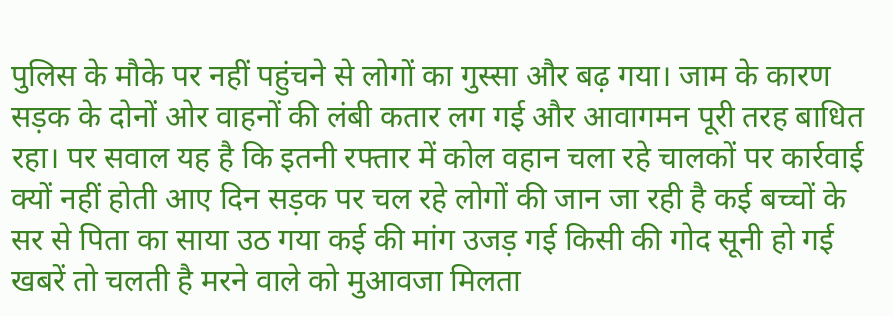पुलिस के मौके पर नहीं पहुंचने से लोगों का गुस्सा और बढ़ गया। जाम के कारण सड़क के दोनों ओर वाहनों की लंबी कतार लग गई और आवागमन पूरी तरह बाधित रहा। पर सवाल यह है कि इतनी रफ्तार में कोल वहान चला रहे चालकों पर कार्रवाई क्यों नहीं होती आए दिन सड़क पर चल रहे लोगों की जान जा रही है कई बच्चों के सर से पिता का साया उठ गया कई की मांग उजड़ गई किसी की गोद सूनी हो गई खबरें तो चलती है मरने वाले को मुआवजा मिलता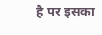है पर इसका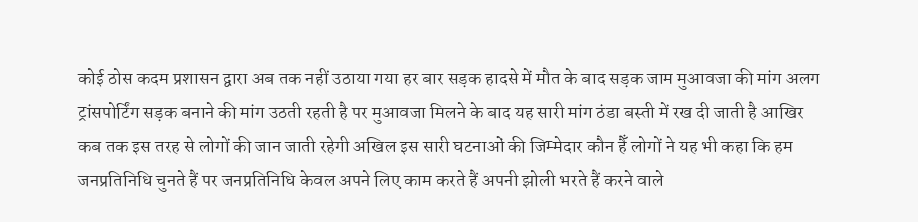कोई ठोस कदम प्रशासन द्वारा अब तक नहीं उठाया गया हर बार सड़क हादसे में मौत के बाद सड़क जाम मुआवजा की मांग अलग ट्रांसपोर्टिंग सड़क बनाने की मांग उठती रहती है पर मुआवजा मिलने के बाद यह सारी मांग ठंडा बस्ती में रख दी जाती है आखिर कब तक इस तरह से लोगों की जान जाती रहेगी अखिल इस सारी घटनाओं की जिम्मेदार कौन हैँ लोगों ने यह भी कहा कि हम जनप्रतिनिधि चुनते हैं पर जनप्रतिनिधि केवल अपने लिए काम करते हैं अपनी झोली भरते हैं करने वाले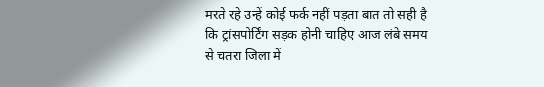मरते रहे उन्हें कोई फर्क नहीं पड़ता बात तो सही है कि ट्रांसपोर्टिंग सड़क होनी चाहिए आज लंबे समय से चतरा जिला में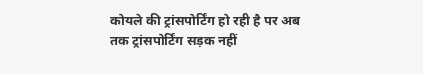कोयले की ट्रांसपोर्टिंग हो रही है पर अब तक ट्रांसपोर्टिंग सड़क नहीं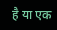है या एक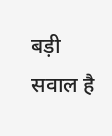बड़ी सवाल है